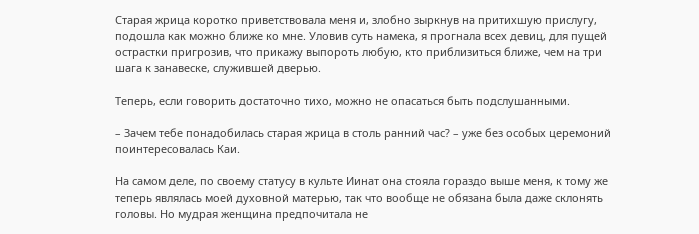Старая жрица коротко приветствовала меня и, злобно зыркнув на притихшую прислугу, подошла как можно ближе ко мне. Уловив суть намека, я прогнала всех девиц, для пущей острастки пригрозив, что прикажу выпороть любую, кто приблизиться ближе, чем на три шага к занавеске, служившей дверью.

Теперь, если говорить достаточно тихо, можно не опасаться быть подслушанными.

– Зачем тебе понадобилась старая жрица в столь ранний час? – уже без особых церемоний поинтересовалась Каи.

На самом деле, по своему статусу в культе Иинат она стояла гораздо выше меня, к тому же теперь являлась моей духовной матерью, так что вообще не обязана была даже склонять головы. Но мудрая женщина предпочитала не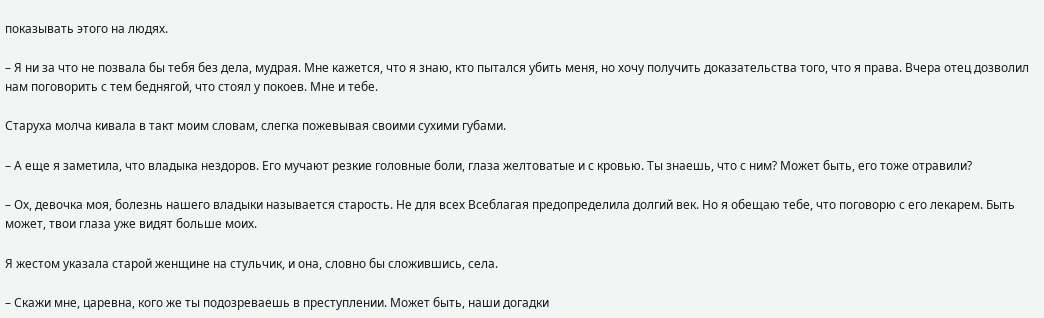показывать этого на людях.

– Я ни за что не позвала бы тебя без дела, мудрая. Мне кажется, что я знаю, кто пытался убить меня, но хочу получить доказательства того, что я права. Вчера отец дозволил нам поговорить с тем беднягой, что стоял у покоев. Мне и тебе.

Старуха молча кивала в такт моим словам, слегка пожевывая своими сухими губами.

– А еще я заметила, что владыка нездоров. Его мучают резкие головные боли, глаза желтоватые и с кровью. Ты знаешь, что с ним? Может быть, его тоже отравили?

– Ох, девочка моя, болезнь нашего владыки называется старость. Не для всех Всеблагая предопределила долгий век. Но я обещаю тебе, что поговорю с его лекарем. Быть может, твои глаза уже видят больше моих.

Я жестом указала старой женщине на стульчик, и она, словно бы сложившись, села.

– Скажи мне, царевна, кого же ты подозреваешь в преступлении. Может быть, наши догадки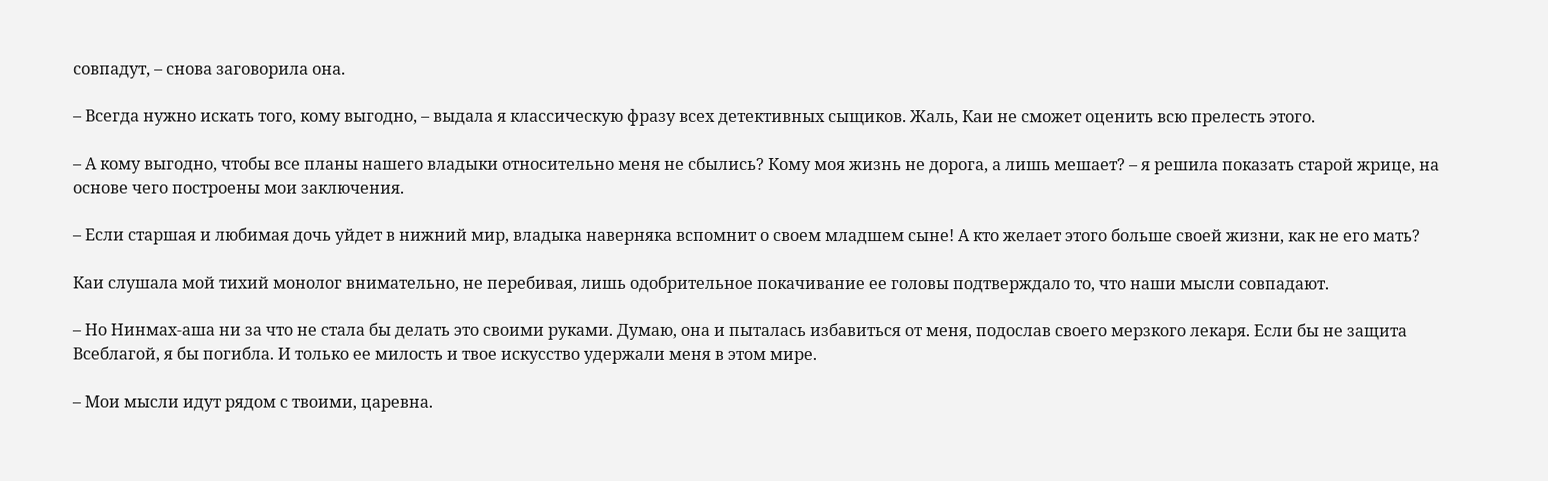совпадут, – снова заговорила она.

– Всегда нужно искать того, кому выгодно, – выдала я классическую фразу всех детективных сыщиков. Жаль, Каи не сможет оценить всю прелесть этого.

– А кому выгодно, чтобы все планы нашего владыки относительно меня не сбылись? Кому моя жизнь не дорога, а лишь мешает? – я решила показать старой жрице, на основе чего построены мои заключения.

– Если старшая и любимая дочь уйдет в нижний мир, владыка наверняка вспомнит о своем младшем сыне! А кто желает этого больше своей жизни, как не его мать?

Каи слушала мой тихий монолог внимательно, не перебивая, лишь одобрительное покачивание ее головы подтверждало то, что наши мысли совпадают.

– Но Нинмах-аша ни за что не стала бы делать это своими руками. Думаю, она и пыталась избавиться от меня, подослав своего мерзкого лекаря. Если бы не защита Всеблагой, я бы погибла. И только ее милость и твое искусство удержали меня в этом мире.

– Мои мысли идут рядом с твоими, царевна.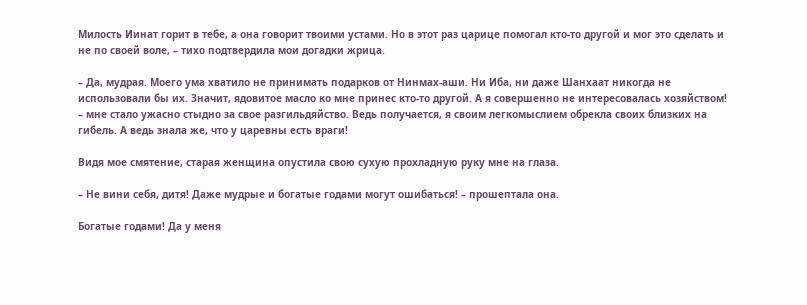Милость Иинат горит в тебе, а она говорит твоими устами. Но в этот раз царице помогал кто-то другой и мог это сделать и не по своей воле, – тихо подтвердила мои догадки жрица.

– Да, мудрая. Моего ума хватило не принимать подарков от Нинмах-аши. Ни Иба, ни даже Шанхаат никогда не использовали бы их. Значит, ядовитое масло ко мне принес кто-то другой. А я совершенно не интересовалась хозяйством! – мне стало ужасно стыдно за свое разгильдяйство. Ведь получается, я своим легкомыслием обрекла своих близких на гибель. А ведь знала же, что у царевны есть враги!

Видя мое смятение, старая женщина опустила свою сухую прохладную руку мне на глаза.

– Не вини себя, дитя! Даже мудрые и богатые годами могут ошибаться! – прошептала она.

Богатые годами! Да у меня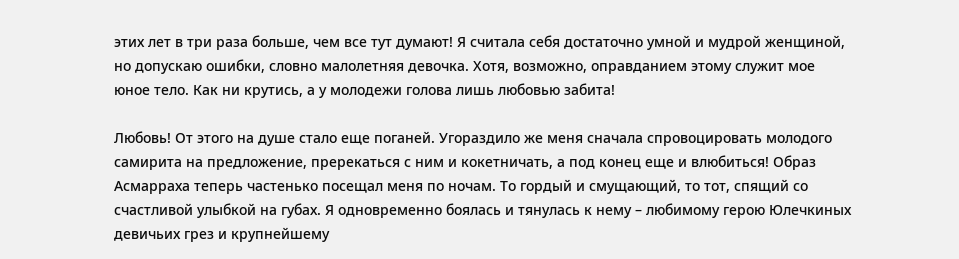этих лет в три раза больше, чем все тут думают! Я считала себя достаточно умной и мудрой женщиной, но допускаю ошибки, словно малолетняя девочка. Хотя, возможно, оправданием этому служит мое юное тело. Как ни крутись, а у молодежи голова лишь любовью забита!

Любовь! От этого на душе стало еще поганей. Угораздило же меня сначала спровоцировать молодого самирита на предложение, пререкаться с ним и кокетничать, а под конец еще и влюбиться! Образ Асмарраха теперь частенько посещал меня по ночам. То гордый и смущающий, то тот, спящий со счастливой улыбкой на губах. Я одновременно боялась и тянулась к нему – любимому герою Юлечкиных девичьих грез и крупнейшему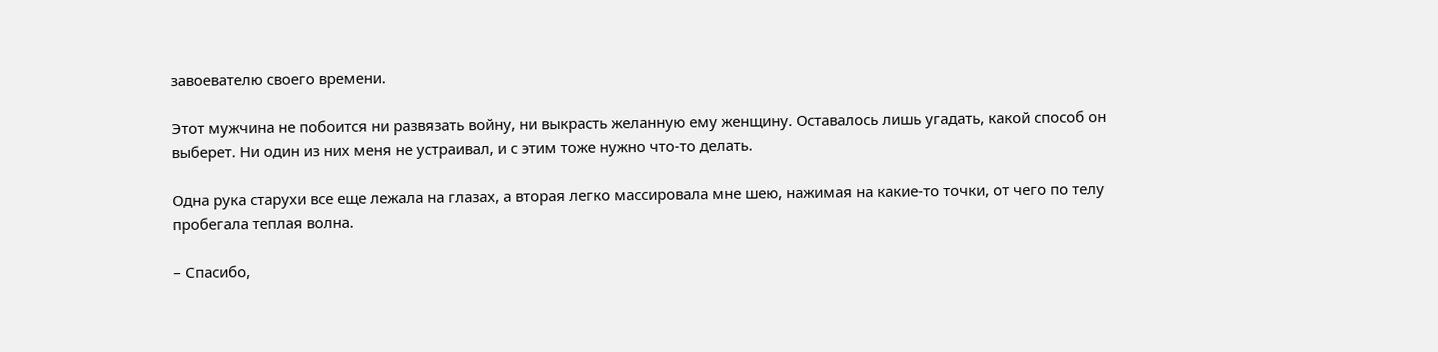завоевателю своего времени.

Этот мужчина не побоится ни развязать войну, ни выкрасть желанную ему женщину. Оставалось лишь угадать, какой способ он выберет. Ни один из них меня не устраивал, и с этим тоже нужно что-то делать.

Одна рука старухи все еще лежала на глазах, а вторая легко массировала мне шею, нажимая на какие-то точки, от чего по телу пробегала теплая волна.

– Спасибо,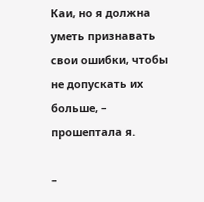Каи, но я должна уметь признавать свои ошибки, чтобы не допускать их больше, – прошептала я.

–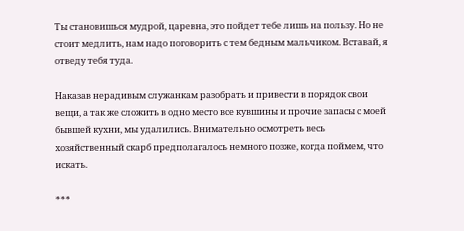Ты становишься мудрой, царевна, это пойдет тебе лишь на пользу. Но не стоит медлить, нам надо поговорить с тем бедным мальчиком. Вставай, я отведу тебя туда.

Наказав нерадивым служанкам разобрать и привести в порядок свои вещи, а так же сложить в одно место все кувшины и прочие запасы с моей бывшей кухни, мы удалились. Внимательно осмотреть весь хозяйственный скарб предполагалось немного позже, когда поймем, что искать.

***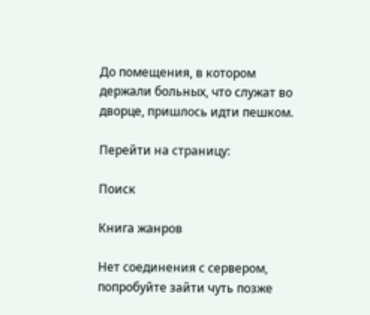До помещения, в котором держали больных, что служат во дворце, пришлось идти пешком.

Перейти на страницу:

Поиск

Книга жанров

Нет соединения с сервером, попробуйте зайти чуть позже